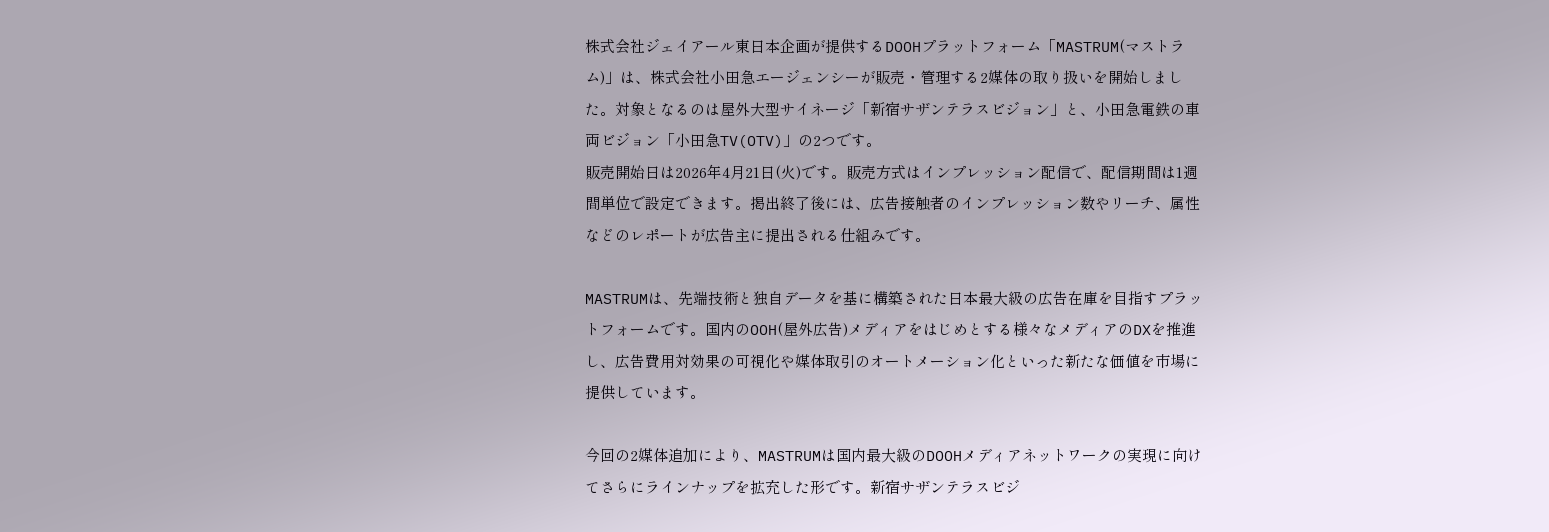株式会社ジェイアール東日本企画が提供するDOOHプラットフォーム「MASTRUM(マストラム)」は、株式会社小田急エージェンシーが販売・管理する2媒体の取り扱いを開始しました。対象となるのは屋外大型サイネージ「新宿サザンテラスビジョン」と、小田急電鉄の車両ビジョン「小田急TV(OTV)」の2つです。
販売開始日は2026年4月21日(火)です。販売方式はインプレッション配信で、配信期間は1週間単位で設定できます。掲出終了後には、広告接触者のインプレッション数やリーチ、属性などのレポートが広告主に提出される仕組みです。

MASTRUMは、先端技術と独自データを基に構築された日本最大級の広告在庫を目指すプラットフォームです。国内のOOH(屋外広告)メディアをはじめとする様々なメディアのDXを推進し、広告費用対効果の可視化や媒体取引のオートメーション化といった新たな価値を市場に提供しています。

今回の2媒体追加により、MASTRUMは国内最大級のDOOHメディアネットワークの実現に向けてさらにラインナップを拡充した形です。新宿サザンテラスビジ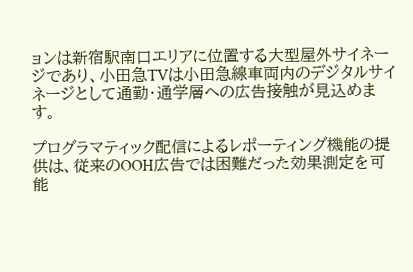ョンは新宿駅南口エリアに位置する大型屋外サイネージであり、小田急TVは小田急線車両内のデジタルサイネージとして通勤・通学層への広告接触が見込めます。

プログラマティック配信によるレポーティング機能の提供は、従来のOOH広告では困難だった効果測定を可能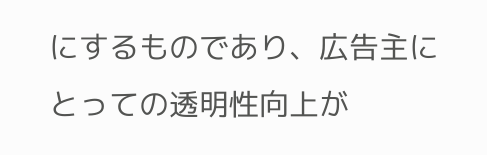にするものであり、広告主にとっての透明性向上が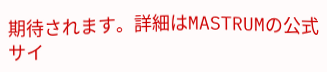期待されます。詳細はMASTRUMの公式サイ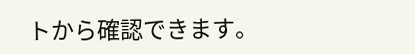トから確認できます。